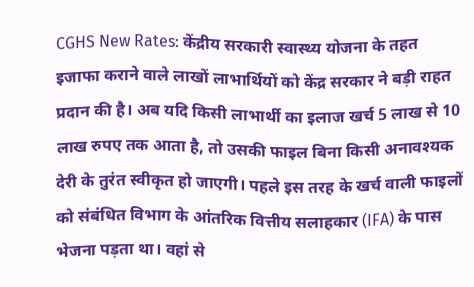CGHS New Rates: केंद्रीय सरकारी स्वास्थ्य योजना के तहत इजाफा कराने वाले लाखों लाभार्थियों को केंद्र सरकार ने बड़ी राहत प्रदान की है। अब यदि किसी लाभार्थी का इलाज खर्च 5 लाख से 10 लाख रुपए तक आता है, तो उसकी फाइल बिना किसी अनावश्यक देरी के तुरंत स्वीकृत हो जाएगी। पहले इस तरह के खर्च वाली फाइलों को संबंधित विभाग के आंतरिक वित्तीय सलाहकार (IFA) के पास भेजना पड़ता था। वहां से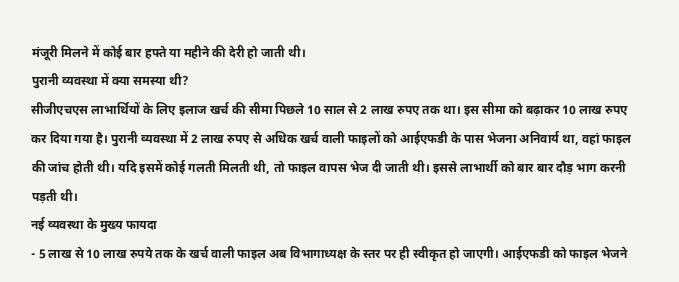मंजूरी मिलने में कोई बार हफ्ते या महीने की देरी हो जाती थी।
पुरानी व्यवस्था में क्या समस्या थी?
सीजीएचएस लाभार्थियों के लिए इलाज खर्च की सीमा पिछले 10 साल से 2 लाख रुपए तक था। इस सीमा को बढ़ाकर 10 लाख रुपए कर दिया गया है। पुरानी व्यवस्था में 2 लाख रुपए से अधिक खर्च वाली फाइलों को आईएफडी के पास भेजना अनिवार्य था, वहां फाइल की जांच होती थी। यदि इसमें कोई गलती मिलती थी, तो फाइल वापस भेज दी जाती थी। इससे लाभार्थी को बार बार दौड़ भाग करनी पड़ती थी।
नई व्यवस्था के मुख्य फायदा
- 5 लाख से 10 लाख रुपये तक के खर्च वाली फाइल अब विभागाध्यक्ष के स्तर पर ही स्वीकृत हो जाएगी। आईएफडी को फाइल भेजने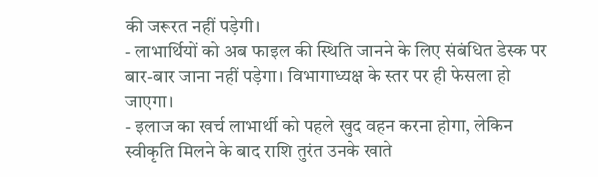की जरूरत नहीं पड़ेगी।
- लाभार्थियों को अब फाइल की स्थिति जानने के लिए संबंधित डेस्क पर बार-बार जाना नहीं पड़ेगा। विभागाध्यक्ष के स्तर पर ही फेसला हो जाएगा।
- इलाज का खर्च लाभार्थी को पहले खुद वहन करना होगा, लेकिन स्वीकृति मिलने के बाद राशि तुरंत उनके खाते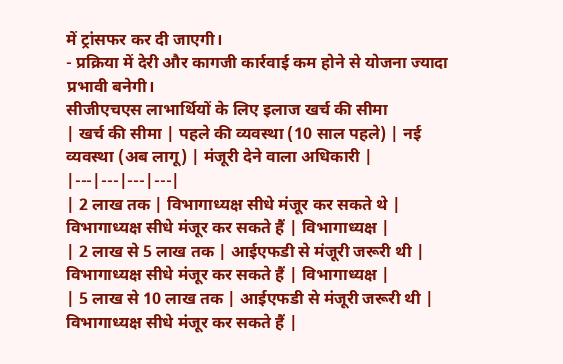में ट्रांसफर कर दी जाएगी।
- प्रक्रिया में देरी और कागजी कार्रवाई कम होने से योजना ज्यादा प्रभावी बनेगी।
सीजीएचएस लाभार्थियों के लिए इलाज खर्च की सीमा
| खर्च की सीमा | पहले की व्यवस्था (10 साल पहले) | नई व्यवस्था (अब लागू) | मंजूरी देने वाला अधिकारी |
|---|---|---|---|
| 2 लाख तक | विभागाध्यक्ष सीधे मंजूर कर सकते थे | विभागाध्यक्ष सीधे मंजूर कर सकते हैं | विभागाध्यक्ष |
| 2 लाख से 5 लाख तक | आईएफडी से मंजूरी जरूरी थी | विभागाध्यक्ष सीधे मंजूर कर सकते हैं | विभागाध्यक्ष |
| 5 लाख से 10 लाख तक | आईएफडी से मंजूरी जरूरी थी | विभागाध्यक्ष सीधे मंजूर कर सकते हैं |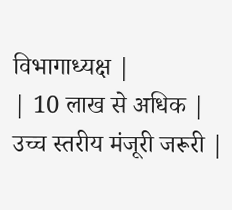विभागाध्यक्ष |
| 10 लाख से अधिक | उच्च स्तरीय मंजूरी जरूरी |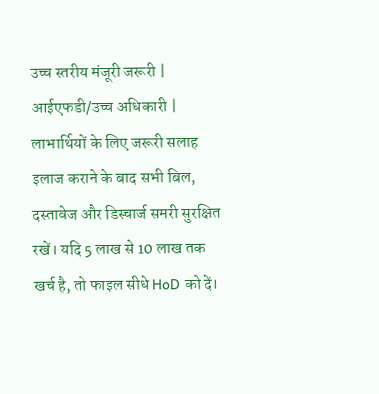उच्च स्तरीय मंजूरी जरूरी | आईएफडी/उच्च अधिकारी |
लाभार्थियों के लिए जरूरी सलाह
इलाज कराने के बाद सभी बिल, दस्तावेज और डिस्चार्ज समरी सुरक्षित रखें। यदि 5 लाख से 10 लाख तक खर्च है, तो फाइल सीधे HoD को दें।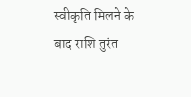स्वीकृति मिलने के बाद राशि तुरंत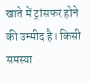खाते में ट्रांसफर होने की उम्मीद है। किसी समस्या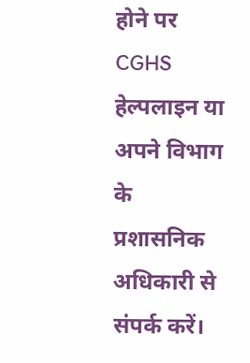होने पर CGHS हेल्पलाइन या अपने विभाग के प्रशासनिक अधिकारी से संपर्क करें।